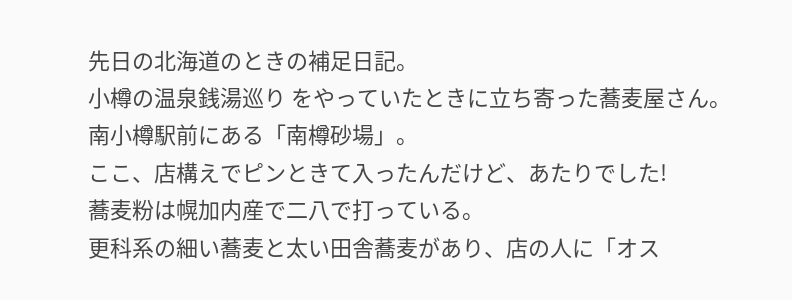先日の北海道のときの補足日記。
小樽の温泉銭湯巡り をやっていたときに立ち寄った蕎麦屋さん。
南小樽駅前にある「南樽砂場」。
ここ、店構えでピンときて入ったんだけど、あたりでした!
蕎麦粉は幌加内産で二八で打っている。
更科系の細い蕎麦と太い田舎蕎麦があり、店の人に「オス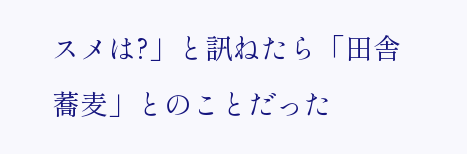スメは?」と訊ねたら「田舎蕎麦」とのことだった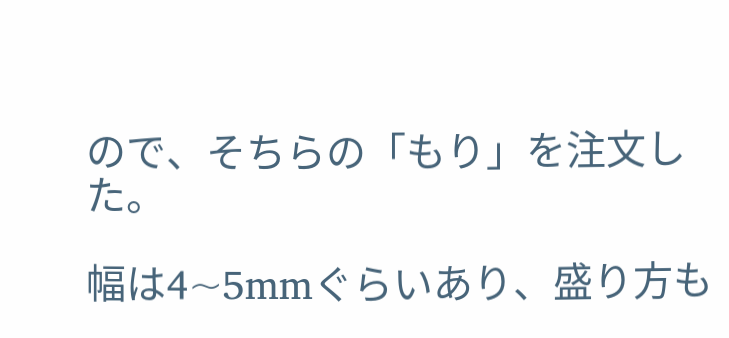ので、そちらの「もり」を注文した。

幅は4~5mmぐらいあり、盛り方も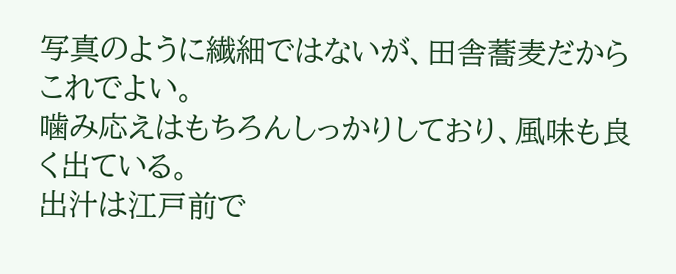写真のように繊細ではないが、田舎蕎麦だからこれでよい。
噛み応えはもちろんしっかりしており、風味も良く出ている。
出汁は江戸前で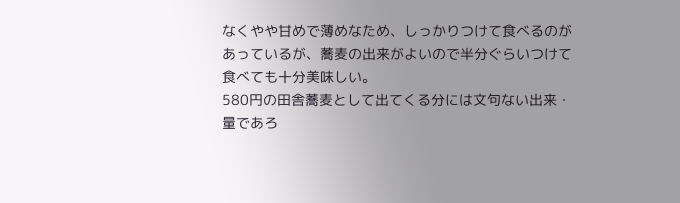なくやや甘めで薄めなため、しっかりつけて食べるのがあっているが、蕎麦の出来がよいので半分ぐらいつけて食べても十分美味しい。
580円の田舎蕎麦として出てくる分には文句ない出来・量であろ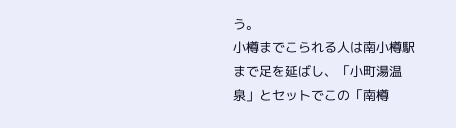う。
小樽までこられる人は南小樽駅まで足を延ばし、「小町湯温泉」とセットでこの「南樽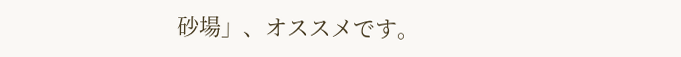砂場」、オススメです。